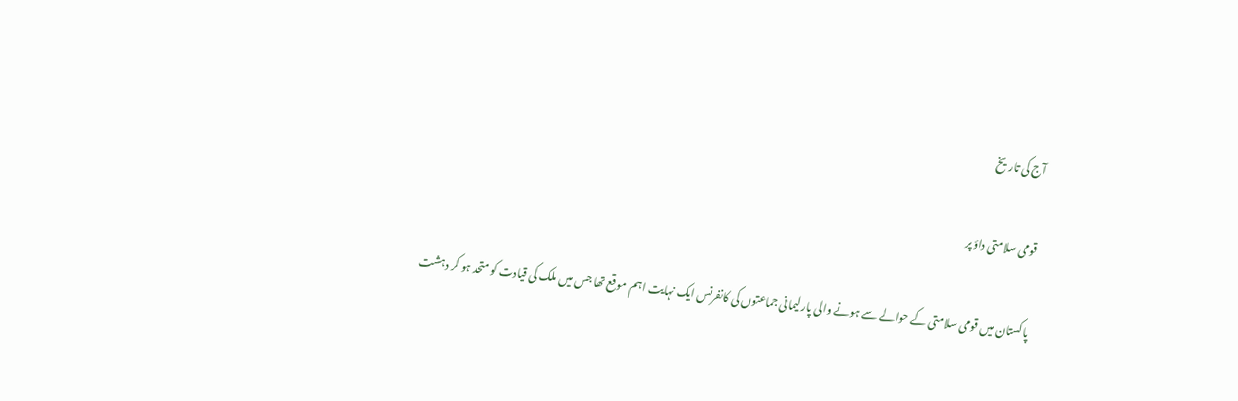آج کی تاریخ

قومی سلامتی داؤ پر

پاکستان میں قومی سلامتی کے حوالے سے ہونے والی پارلیمانی جماعتوں کی کانفرنس ایک نہایت اہم موقع تھا جس میں ملک کی قیادت کو متحد ہو کر دہشت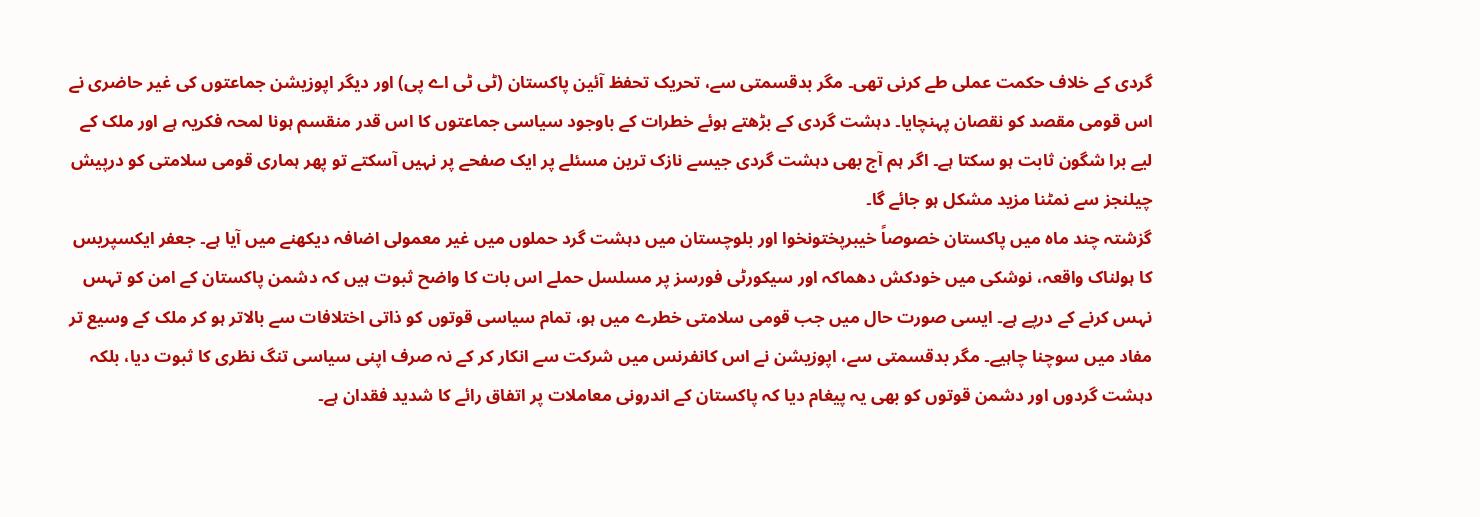گردی کے خلاف حکمت عملی طے کرنی تھی۔ مگر بدقسمتی سے، تحریک تحفظ آئین پاکستان (ٹی ٹی اے پی) اور دیگر اپوزیشن جماعتوں کی غیر حاضری نے اس قومی مقصد کو نقصان پہنچایا۔ دہشت گردی کے بڑھتے ہوئے خطرات کے باوجود سیاسی جماعتوں کا اس قدر منقسم ہونا لمحہ فکریہ ہے اور ملک کے لیے برا شگون ثابت ہو سکتا ہے۔ اگر ہم آج بھی دہشت گردی جیسے نازک ترین مسئلے پر ایک صفحے پر نہیں آسکتے تو پھر ہماری قومی سلامتی کو درپیش چیلنجز سے نمٹنا مزید مشکل ہو جائے گا۔
گزشتہ چند ماہ میں پاکستان خصوصاً خیبرپختونخوا اور بلوچستان میں دہشت گرد حملوں میں غیر معمولی اضافہ دیکھنے میں آیا ہے۔ جعفر ایکسپریس کا ہولناک واقعہ، نوشکی میں خودکش دھماکہ اور سیکورٹی فورسز پر مسلسل حملے اس بات کا واضح ثبوت ہیں کہ دشمن پاکستان کے امن کو تہس نہس کرنے کے درپے ہے۔ ایسی صورت حال میں جب قومی سلامتی خطرے میں ہو، تمام سیاسی قوتوں کو ذاتی اختلافات سے بالاتر ہو کر ملک کے وسیع تر مفاد میں سوچنا چاہیے۔ مگر بدقسمتی سے، اپوزیشن نے اس کانفرنس میں شرکت سے انکار کر کے نہ صرف اپنی سیاسی تنگ نظری کا ثبوت دیا، بلکہ دہشت گردوں اور دشمن قوتوں کو بھی یہ پیغام دیا کہ پاکستان کے اندرونی معاملات پر اتفاق رائے کا شدید فقدان ہے۔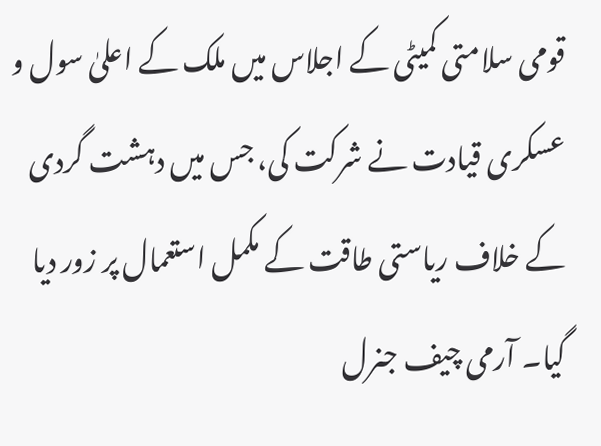قومی سلامتی کمیٹی کے اجلاس میں ملک کے اعلیٰ سول و عسکری قیادت نے شرکت کی، جس میں دہشت گردی کے خلاف ریاستی طاقت کے مکمل استعمال پر زور دیا گیا۔ آرمی چیف جنرل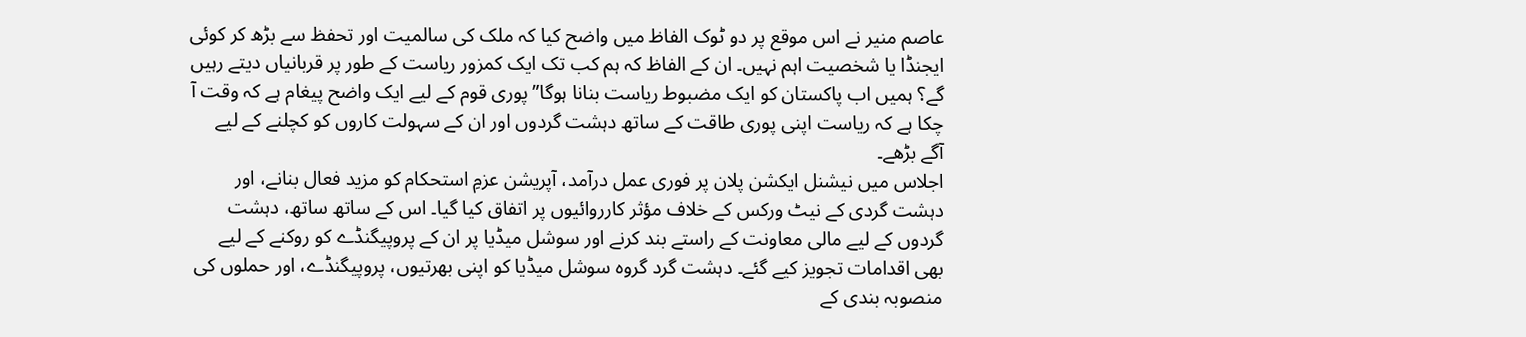عاصم منیر نے اس موقع پر دو ٹوک الفاظ میں واضح کیا کہ ملک کی سالمیت اور تحفظ سے بڑھ کر کوئی ایجنڈا یا شخصیت اہم نہیں۔ ان کے الفاظ کہ ہم کب تک ایک کمزور ریاست کے طور پر قربانیاں دیتے رہیں گے؟ ہمیں اب پاکستان کو ایک مضبوط ریاست بنانا ہوگا” پوری قوم کے لیے ایک واضح پیغام ہے کہ وقت آ چکا ہے کہ ریاست اپنی پوری طاقت کے ساتھ دہشت گردوں اور ان کے سہولت کاروں کو کچلنے کے لیے آگے بڑھے۔
اجلاس میں نیشنل ایکشن پلان پر فوری عمل درآمد، آپریشن عزمِ استحکام کو مزید فعال بنانے، اور دہشت گردی کے نیٹ ورکس کے خلاف مؤثر کارروائیوں پر اتفاق کیا گیا۔ اس کے ساتھ ساتھ، دہشت گردوں کے لیے مالی معاونت کے راستے بند کرنے اور سوشل میڈیا پر ان کے پروپیگنڈے کو روکنے کے لیے بھی اقدامات تجویز کیے گئے۔ دہشت گرد گروہ سوشل میڈیا کو اپنی بھرتیوں، پروپیگنڈے، اور حملوں کی منصوبہ بندی کے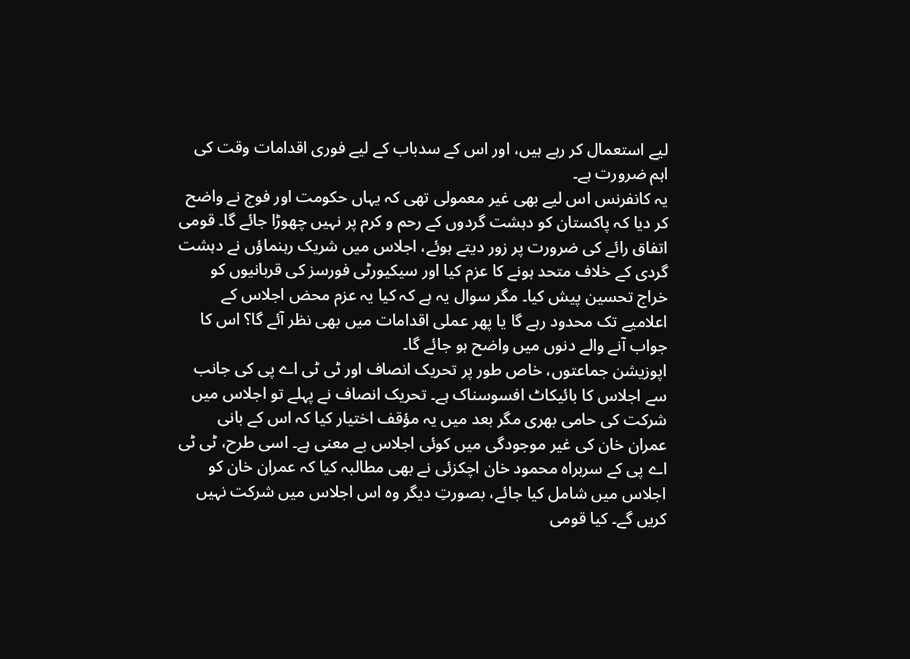لیے استعمال کر رہے ہیں، اور اس کے سدباب کے لیے فوری اقدامات وقت کی اہم ضرورت ہے۔
یہ کانفرنس اس لیے بھی غیر معمولی تھی کہ یہاں حکومت اور فوج نے واضح کر دیا کہ پاکستان کو دہشت گردوں کے رحم و کرم پر نہیں چھوڑا جائے گا۔ قومی اتفاق رائے کی ضرورت پر زور دیتے ہوئے، اجلاس میں شریک رہنماؤں نے دہشت گردی کے خلاف متحد ہونے کا عزم کیا اور سیکیورٹی فورسز کی قربانیوں کو خراج تحسین پیش کیا۔ مگر سوال یہ ہے کہ کیا یہ عزم محض اجلاس کے اعلامیے تک محدود رہے گا یا پھر عملی اقدامات میں بھی نظر آئے گا؟ اس کا جواب آنے والے دنوں میں واضح ہو جائے گا۔
اپوزیشن جماعتوں، خاص طور پر تحریک انصاف اور ٹی ٹی اے پی کی جانب سے اجلاس کا بائیکاٹ افسوسناک ہے۔ تحریک انصاف نے پہلے تو اجلاس میں شرکت کی حامی بھری مگر بعد میں یہ مؤقف اختیار کیا کہ اس کے بانی عمران خان کی غیر موجودگی میں کوئی اجلاس بے معنی ہے۔ اسی طرح، ٹی ٹی اے پی کے سربراہ محمود خان اچکزئی نے بھی مطالبہ کیا کہ عمران خان کو اجلاس میں شامل کیا جائے، بصورتِ دیگر وہ اس اجلاس میں شرکت نہیں کریں گے۔ کیا قومی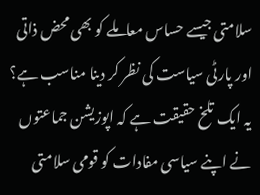سلامتی جیسے حساس معاملے کو بھی محض ذاتی اور پارٹی سیاست کی نظر کر دینا مناسب ہے؟ یہ ایک تلخ حقیقت ہے کہ اپوزیشن جماعتوں نے اپنے سیاسی مفادات کو قومی سلامتی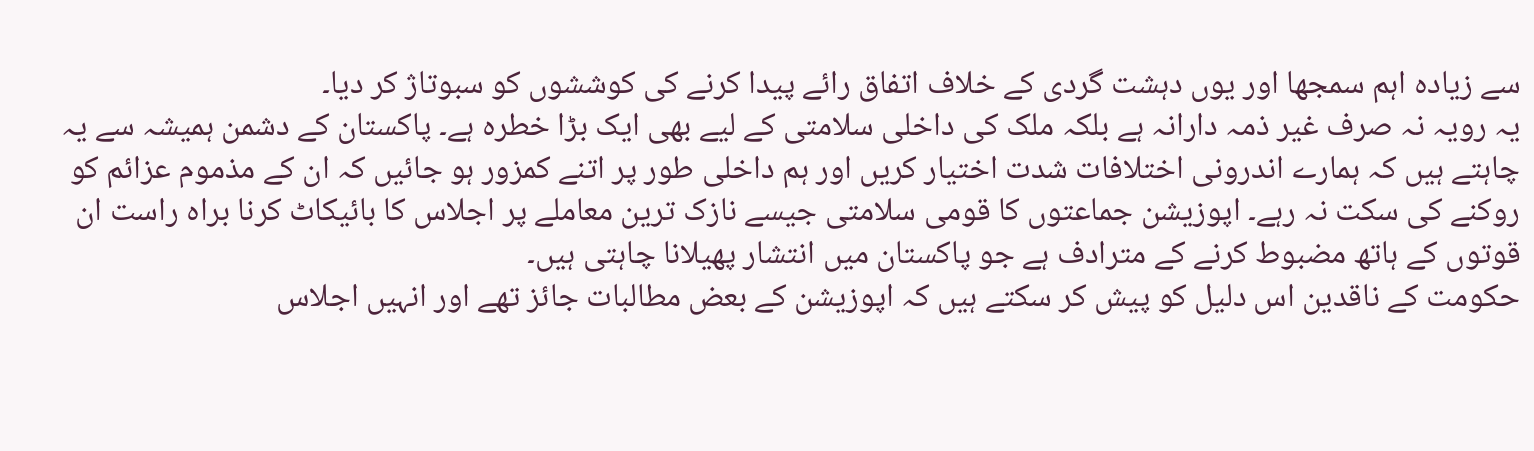سے زیادہ اہم سمجھا اور یوں دہشت گردی کے خلاف اتفاق رائے پیدا کرنے کی کوششوں کو سبوتاژ کر دیا۔
یہ رویہ نہ صرف غیر ذمہ دارانہ ہے بلکہ ملک کی داخلی سلامتی کے لیے بھی ایک بڑا خطرہ ہے۔ پاکستان کے دشمن ہمیشہ سے یہ چاہتے ہیں کہ ہمارے اندرونی اختلافات شدت اختیار کریں اور ہم داخلی طور پر اتنے کمزور ہو جائیں کہ ان کے مذموم عزائم کو روکنے کی سکت نہ رہے۔ اپوزیشن جماعتوں کا قومی سلامتی جیسے نازک ترین معاملے پر اجلاس کا بائیکاٹ کرنا براہ راست ان قوتوں کے ہاتھ مضبوط کرنے کے مترادف ہے جو پاکستان میں انتشار پھیلانا چاہتی ہیں۔
حکومت کے ناقدین اس دلیل کو پیش کر سکتے ہیں کہ اپوزیشن کے بعض مطالبات جائز تھے اور انہیں اجلاس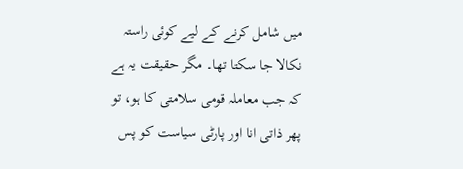میں شامل کرنے کے لیے کوئی راستہ نکالا جا سکتا تھا۔ مگر حقیقت یہ ہے کہ جب معاملہ قومی سلامتی کا ہو، تو پھر ذاتی انا اور پارٹی سیاست کو پس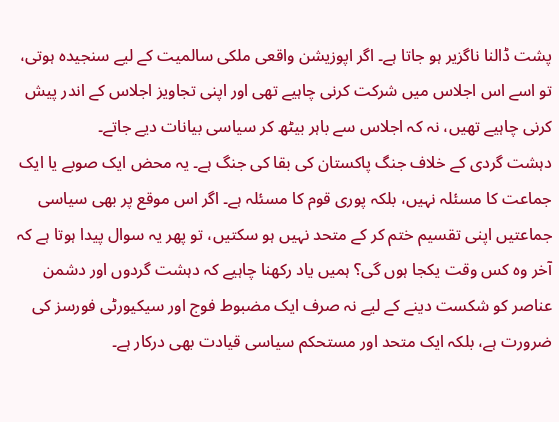پشت ڈالنا ناگزیر ہو جاتا ہے۔ اگر اپوزیشن واقعی ملکی سالمیت کے لیے سنجیدہ ہوتی، تو اسے اس اجلاس میں شرکت کرنی چاہیے تھی اور اپنی تجاویز اجلاس کے اندر پیش کرنی چاہیے تھیں، نہ کہ اجلاس سے باہر بیٹھ کر سیاسی بیانات دیے جاتے۔
دہشت گردی کے خلاف جنگ پاکستان کی بقا کی جنگ ہے۔ یہ محض ایک صوبے یا ایک جماعت کا مسئلہ نہیں، بلکہ پوری قوم کا مسئلہ ہے۔ اگر اس موقع پر بھی سیاسی جماعتیں اپنی تقسیم ختم کر کے متحد نہیں ہو سکتیں، تو پھر یہ سوال پیدا ہوتا ہے کہ آخر وہ کس وقت یکجا ہوں گی؟ ہمیں یاد رکھنا چاہیے کہ دہشت گردوں اور دشمن عناصر کو شکست دینے کے لیے نہ صرف ایک مضبوط فوج اور سیکیورٹی فورسز کی ضرورت ہے، بلکہ ایک متحد اور مستحکم سیاسی قیادت بھی درکار ہے۔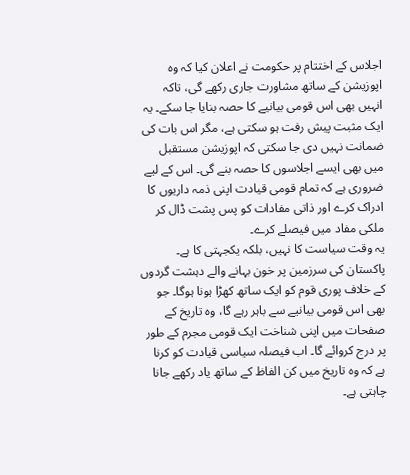اجلاس کے اختتام پر حکومت نے اعلان کیا کہ وہ اپوزیشن کے ساتھ مشاورت جاری رکھے گی، تاکہ انہیں بھی اس قومی بیانیے کا حصہ بنایا جا سکے۔ یہ ایک مثبت پیش رفت ہو سکتی ہے، مگر اس بات کی ضمانت نہیں دی جا سکتی کہ اپوزیشن مستقبل میں بھی ایسے اجلاسوں کا حصہ بنے گی۔ اس کے لیے ضروری ہے کہ تمام قومی قیادت اپنی ذمہ داریوں کا ادراک کرے اور ذاتی مفادات کو پس پشت ڈال کر ملکی مفاد میں فیصلے کرے۔
یہ وقت سیاست کا نہیں، بلکہ یکجہتی کا ہے۔ پاکستان کی سرزمین پر خون بہانے والے دہشت گردوں کے خلاف پوری قوم کو ایک ساتھ کھڑا ہونا ہوگا۔ جو بھی اس قومی بیانیے سے باہر رہے گا، وہ تاریخ کے صفحات میں اپنی شناخت ایک قومی مجرم کے طور پر درج کروائے گا۔ اب فیصلہ سیاسی قیادت کو کرنا ہے کہ وہ تاریخ میں کن الفاظ کے ساتھ یاد رکھے جانا چاہتی ہے۔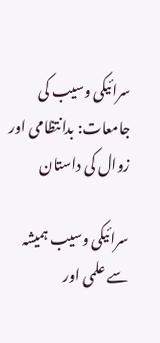سرائیکی وسیب کی جامعات: بدانتظامی اور زوال کی داستان

سرائیکی وسیب ہمیشہ سے علمی اور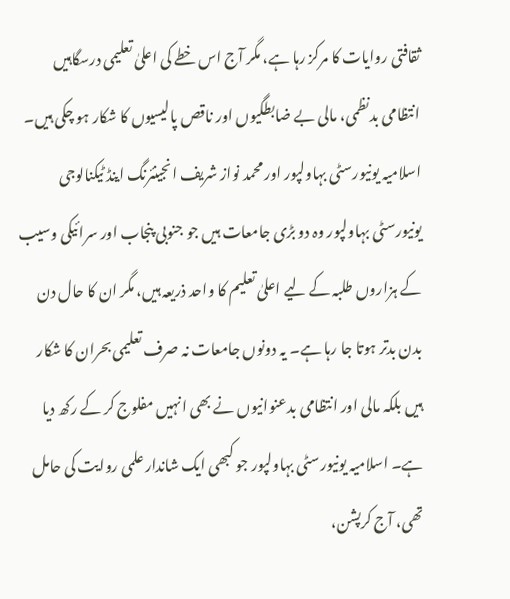ثقافتی روایات کا مرکز رہا ہے، مگر آج اس خطے کی اعلیٰ تعلیمی درسگاہیں انتظامی بدنظمی، مالی بے ضابطگیوں اور ناقص پالیسیوں کا شکار ہو چکی ہیں۔ اسلامیہ یونیورسٹی بہاولپور اور محمد نواز شریف انجینئرنگ اینڈ ٹیکنالوجی یونیورسٹی بہاولپور وہ دو بڑی جامعات ہیں جو جنوبی پنجاب اور سرائیکی وسیب کے ہزاروں طلبہ کے لیے اعلیٰ تعلیم کا واحد ذریعہ ہیں، مگر ان کا حال دن بدن بدتر ہوتا جا رہا ہے۔ یہ دونوں جامعات نہ صرف تعلیمی بحران کا شکار ہیں بلکہ مالی اور انتظامی بدعنوانیوں نے بھی انہیں مفلوج کر کے رکھ دیا ہے۔ اسلامیہ یونیورسٹی بہاولپور جو کبھی ایک شاندار علمی روایت کی حامل تھی، آج کرپشن،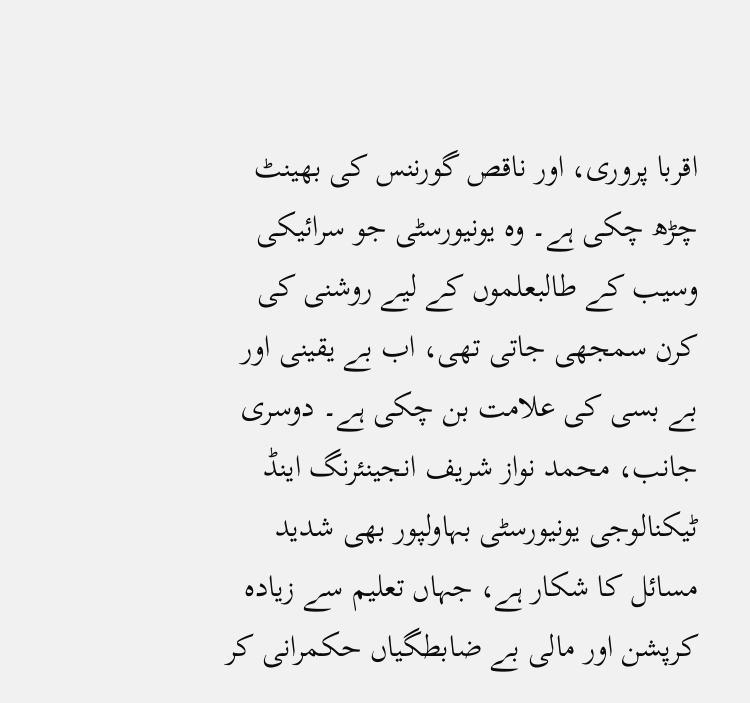اقربا پروری، اور ناقص گورننس کی بھینٹ چڑھ چکی ہے۔ وہ یونیورسٹی جو سرائیکی وسیب کے طالبعلموں کے لیے روشنی کی کرن سمجھی جاتی تھی، اب بے یقینی اور بے بسی کی علامت بن چکی ہے۔ دوسری جانب، محمد نواز شریف انجینئرنگ اینڈ ٹیکنالوجی یونیورسٹی بہاولپور بھی شدید مسائل کا شکار ہے، جہاں تعلیم سے زیادہ کرپشن اور مالی بے ضابطگیاں حکمرانی کر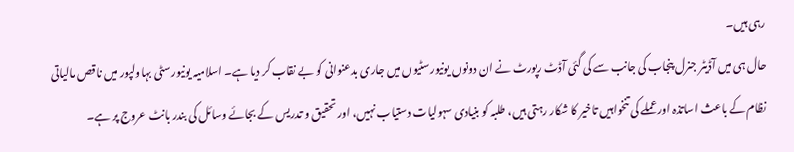رہی ہیں۔
حال ہی میں آڈیٹر جنرل پنجاب کی جانب سے کی گئی آڈٹ رپورٹ نے ان دونوں یونیورسٹیوں میں جاری بدعنوانی کو بے نقاب کر دیا ہے۔ اسلامیہ یونیورسٹی بہاولپور میں ناقص مالیاتی نظام کے باعث اساتذہ اور عملے کی تنخواہیں تاخیر کا شکار رہتی ہیں، طلبہ کو بنیادی سہولیات دستیاب نہیں، اور تحقیق و تدریس کے بجائے وسائل کی بندر بانٹ عروج پر ہے۔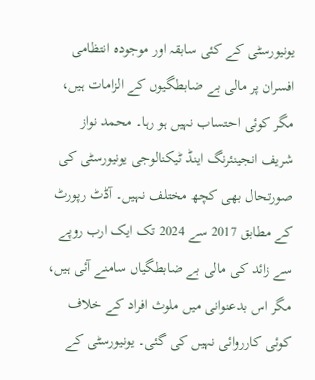یونیورسٹی کے کئی سابقہ اور موجودہ انتظامی افسران پر مالی بے ضابطگیوں کے الزامات ہیں، مگر کوئی احتساب نہیں ہو رہا۔ محمد نواز شریف انجینئرنگ اینڈ ٹیکنالوجی یونیورسٹی کی صورتحال بھی کچھ مختلف نہیں۔ آڈٹ رپورٹ کے مطابق 2017 سے 2024 تک ایک ارب روپے سے زائد کی مالی بے ضابطگیاں سامنے آئی ہیں، مگر اس بدعنوانی میں ملوث افراد کے خلاف کوئی کارروائی نہیں کی گئی۔ یونیورسٹی کے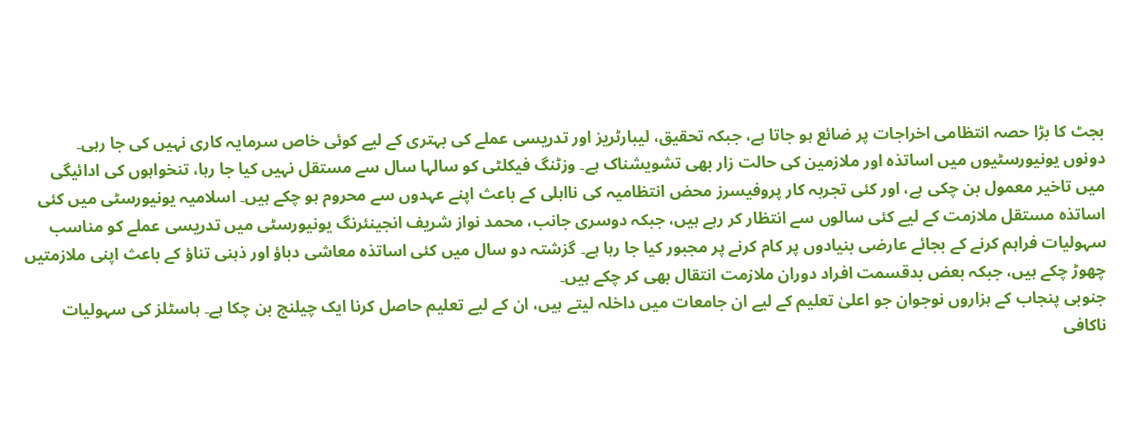بجٹ کا بڑا حصہ انتظامی اخراجات پر ضائع ہو جاتا ہے، جبکہ تحقیق، لیبارٹریز اور تدریسی عملے کی بہتری کے لیے کوئی خاص سرمایہ کاری نہیں کی جا رہی۔
دونوں یونیورسٹیوں میں اساتذہ اور ملازمین کی حالت زار بھی تشویشناک ہے۔ وزٹنگ فیکلٹی کو سالہا سال سے مستقل نہیں کیا جا رہا، تنخواہوں کی ادائیگی میں تاخیر معمول بن چکی ہے، اور کئی تجربہ کار پروفیسرز محض انتظامیہ کی نااہلی کے باعث اپنے عہدوں سے محروم ہو چکے ہیں۔ اسلامیہ یونیورسٹی میں کئی اساتذہ مستقل ملازمت کے لیے کئی سالوں سے انتظار کر رہے ہیں، جبکہ دوسری جانب، محمد نواز شریف انجینئرنگ یونیورسٹی میں تدریسی عملے کو مناسب سہولیات فراہم کرنے کے بجائے عارضی بنیادوں پر کام کرنے پر مجبور کیا جا رہا ہے۔ گزشتہ دو سال میں کئی اساتذہ معاشی دباؤ اور ذہنی تناؤ کے باعث اپنی ملازمتیں چھوڑ چکے ہیں، جبکہ بعض بدقسمت افراد دوران ملازمت انتقال بھی کر چکے ہیں۔
جنوبی پنجاب کے ہزاروں نوجوان جو اعلیٰ تعلیم کے لیے ان جامعات میں داخلہ لیتے ہیں، ان کے لیے تعلیم حاصل کرنا ایک چیلنج بن چکا ہے۔ ہاسٹلز کی سہولیات ناکافی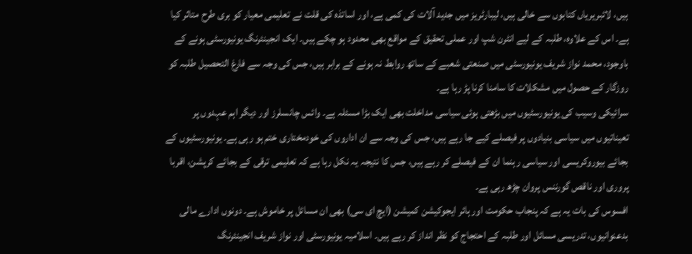ہیں، لائبریریاں کتابوں سے خالی ہیں، لیبارٹریز میں جدید آلات کی کمی ہے، اور اساتذہ کی قلت نے تعلیمی معیار کو بری طرح متاثر کیا ہے۔ اس کے علاوہ، طلبہ کے لیے انٹرن شپ اور عملی تحقیق کے مواقع بھی محدود ہو چکے ہیں۔ ایک انجینئرنگ یونیورسٹی ہونے کے باوجود، محمد نواز شریف یونیورسٹی میں صنعتی شعبے کے ساتھ روابط نہ ہونے کے برابر ہیں، جس کی وجہ سے فارغ التحصیل طلبہ کو روزگار کے حصول میں مشکلات کا سامنا کرنا پڑ رہا ہے۔
سرائیکی وسیب کی یونیورسٹیوں میں بڑھتی ہوئی سیاسی مداخلت بھی ایک بڑا مسئلہ ہے۔ وائس چانسلرز اور دیگر اہم عہدوں پر تعیناتیوں میں سیاسی بنیادوں پر فیصلے کیے جا رہے ہیں، جس کی وجہ سے ان اداروں کی خودمختاری ختم ہو رہی ہے۔ یونیورسٹیوں کے بجائے بیوروکریسی اور سیاسی رہنما ان کے فیصلے کر رہے ہیں، جس کا نتیجہ یہ نکل رہا ہے کہ تعلیمی ترقی کے بجائے کرپشن، اقربا پروری اور ناقص گورننس پروان چڑھ رہی ہے۔
افسوس کی بات یہ ہے کہ پنجاب حکومت اور ہائر ایجوکیشن کمیشن (ایچ ای سی) بھی ان مسائل پر خاموش ہے۔ دونوں ادارے مالی بدعنوانیوں، تدریسی مسائل اور طلبہ کے احتجاج کو نظر انداز کر رہے ہیں۔ اسلامیہ یونیورسٹی اور نواز شریف انجینئرنگ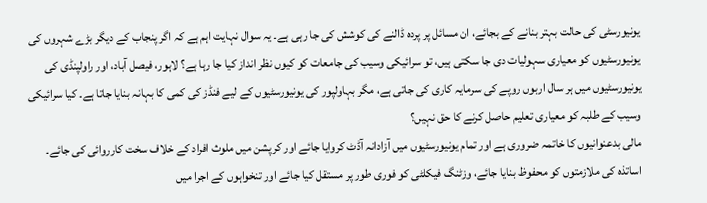یونیورسٹی کی حالت بہتر بنانے کے بجائے، ان مسائل پر پردہ ڈالنے کی کوشش کی جا رہی ہے۔ یہ سوال نہایت اہم ہے کہ اگر پنجاب کے دیگر بڑے شہروں کی یونیورسٹیوں کو معیاری سہولیات دی جا سکتی ہیں، تو سرائیکی وسیب کی جامعات کو کیوں نظر انداز کیا جا رہا ہے؟ لاہور، فیصل آباد، اور راولپنڈی کی یونیورسٹیوں میں ہر سال اربوں روپے کی سرمایہ کاری کی جاتی ہے، مگر بہاولپور کی یونیورسٹیوں کے لیے فنڈز کی کمی کا بہانہ بنایا جاتا ہے۔ کیا سرائیکی وسیب کے طلبہ کو معیاری تعلیم حاصل کرنے کا حق نہیں؟
مالی بدعنوانیوں کا خاتمہ ضروری ہے اور تمام یونیورسٹیوں میں آزادانہ آڈٹ کروایا جائے اور کرپشن میں ملوث افراد کے خلاف سخت کارروائی کی جائے۔ اساتذہ کی ملازمتوں کو محفوظ بنایا جائے، وزٹنگ فیکلٹی کو فوری طور پر مستقل کیا جائے اور تنخواہوں کے اجرا میں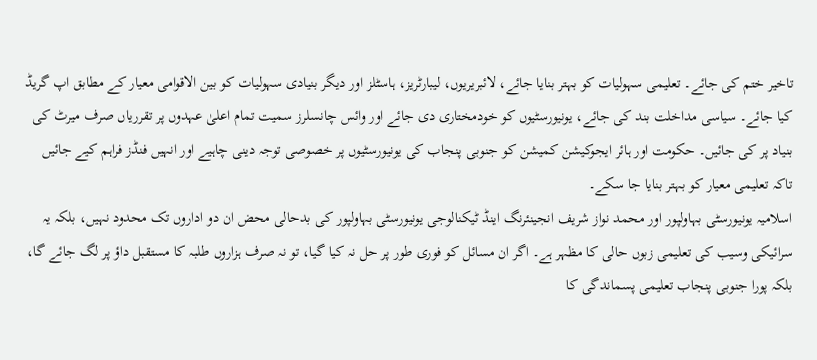تاخیر ختم کی جائے۔ تعلیمی سہولیات کو بہتر بنایا جائے، لائبریریوں، لیبارٹریز، ہاسٹلز اور دیگر بنیادی سہولیات کو بین الاقوامی معیار کے مطابق اپ گریڈ کیا جائے۔ سیاسی مداخلت بند کی جائے، یونیورسٹیوں کو خودمختاری دی جائے اور وائس چانسلرز سمیت تمام اعلیٰ عہدوں پر تقرریاں صرف میرٹ کی بنیاد پر کی جائیں۔ حکومت اور ہائر ایجوکیشن کمیشن کو جنوبی پنجاب کی یونیورسٹیوں پر خصوصی توجہ دینی چاہیے اور انہیں فنڈز فراہم کیے جائیں تاکہ تعلیمی معیار کو بہتر بنایا جا سکے۔
اسلامیہ یونیورسٹی بہاولپور اور محمد نواز شریف انجینئرنگ اینڈ ٹیکنالوجی یونیورسٹی بہاولپور کی بدحالی محض ان دو اداروں تک محدود نہیں، بلکہ یہ سرائیکی وسیب کی تعلیمی زبوں حالی کا مظہر ہے۔ اگر ان مسائل کو فوری طور پر حل نہ کیا گیا، تو نہ صرف ہزاروں طلبہ کا مستقبل داؤ پر لگ جائے گا، بلکہ پورا جنوبی پنجاب تعلیمی پسماندگی کا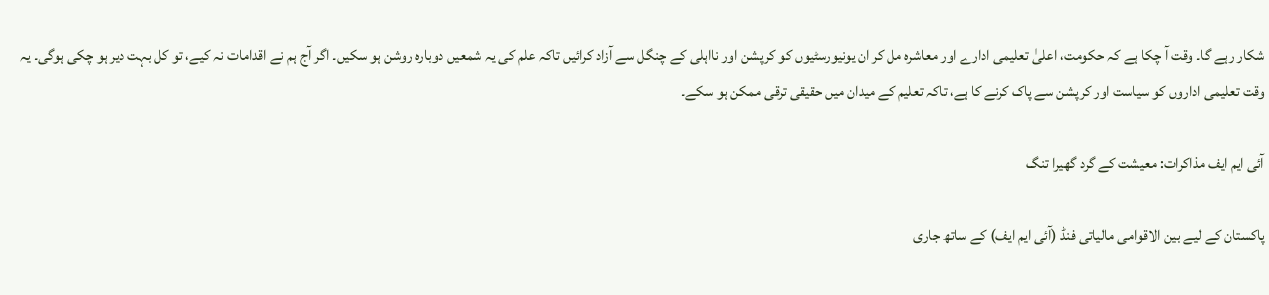شکار رہے گا۔ وقت آ چکا ہے کہ حکومت، اعلیٰ تعلیمی ادارے اور معاشرہ مل کر ان یونیورسٹیوں کو کرپشن اور نااہلی کے چنگل سے آزاد کرائیں تاکہ علم کی یہ شمعیں دوبارہ روشن ہو سکیں۔ اگر آج ہم نے اقدامات نہ کیے، تو کل بہت دیر ہو چکی ہوگی۔ یہ وقت تعلیمی اداروں کو سیاست اور کرپشن سے پاک کرنے کا ہے، تاکہ تعلیم کے میدان میں حقیقی ترقی ممکن ہو سکے۔

آئی ایم ایف مذاکرات: معیشت کے گرد گھیرا تنگ

پاکستان کے لیے بین الاقوامی مالیاتی فنڈ (آئی ایم ایف) کے ساتھ جاری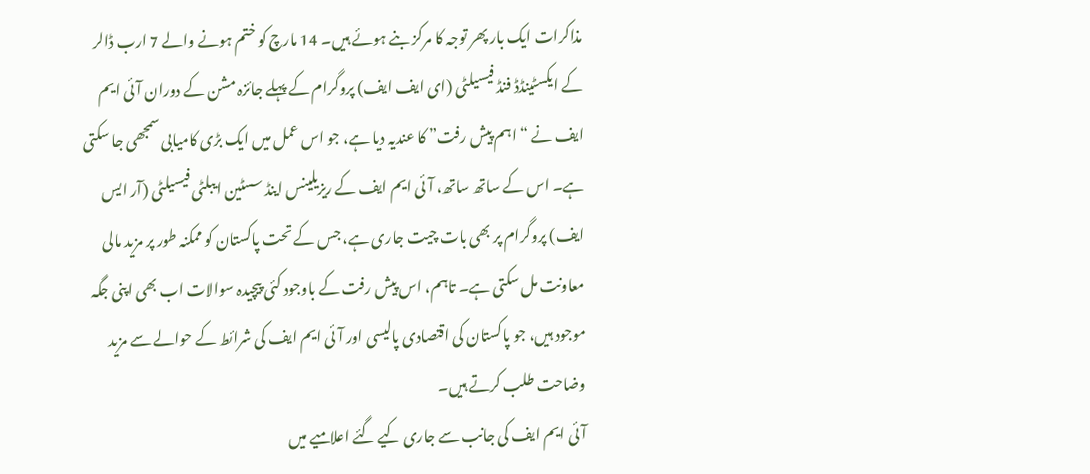مذاکرات ایک بار پھر توجہ کا مرکز بنے ہوئے ہیں۔ 14 مارچ کو ختم ہونے والے 7 ارب ڈالر کے ایکسٹینڈڈ فنڈ فیسیلٹی (ای ایف ایف) پروگرام کے پہلے جائزہ مشن کے دوران آئی ایم ایف نے “اہم پیش رفت” کا عندیہ دیا ہے، جو اس عمل میں ایک بڑی کامیابی سمجھی جا سکتی ہے۔ اس کے ساتھ ساتھ، آئی ایم ایف کے ریزیلینس اینڈ سسٹین ایبلٹی فیسیلٹی (آر ایس ایف) پروگرام پر بھی بات چیت جاری ہے، جس کے تحت پاکستان کو ممکنہ طور پر مزید مالی معاونت مل سکتی ہے۔ تاہم، اس پیش رفت کے باوجود کئی پیچیدہ سوالات اب بھی اپنی جگہ موجود ہیں، جو پاکستان کی اقتصادی پالیسی اور آئی ایم ایف کی شرائط کے حوالے سے مزید وضاحت طلب کرتے ہیں۔
آئی ایم ایف کی جانب سے جاری کیے گئے اعلامیے میں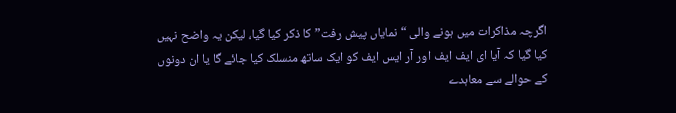اگرچہ مذاکرات میں ہونے والی “نمایاں پیش رفت” کا ذکر کیا گیا، لیکن یہ واضح نہیں کیا گیا کہ آیا ای ایف ایف اور آر ایس ایف کو ایک ساتھ منسلک کیا جائے گا یا ان دونوں کے حوالے سے معاہدے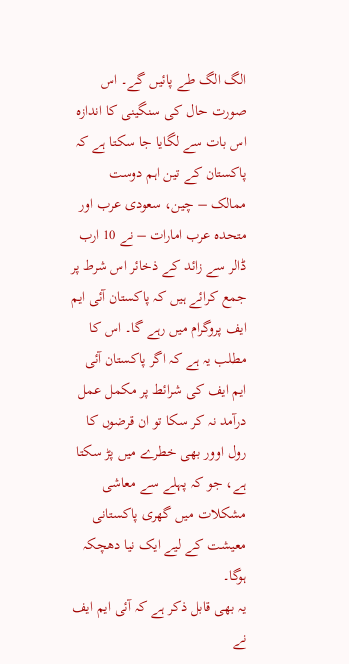الگ الگ طے پائیں گے۔ اس صورت حال کی سنگینی کا اندازہ اس بات سے لگایا جا سکتا ہے کہ پاکستان کے تین اہم دوست ممالک – چین، سعودی عرب اور متحدہ عرب امارات – نے 10 ارب ڈالر سے زائد کے ذخائر اس شرط پر جمع کرائے ہیں کہ پاکستان آئی ایم ایف پروگرام میں رہے گا۔ اس کا مطلب یہ ہے کہ اگر پاکستان آئی ایم ایف کی شرائط پر مکمل عمل درآمد نہ کر سکا تو ان قرضوں کا رول اوور بھی خطرے میں پڑ سکتا ہے، جو کہ پہلے سے معاشی مشکلات میں گھری پاکستانی معیشت کے لیے ایک نیا دھچکہ ہوگا۔
یہ بھی قابل ذکر ہے کہ آئی ایم ایف نے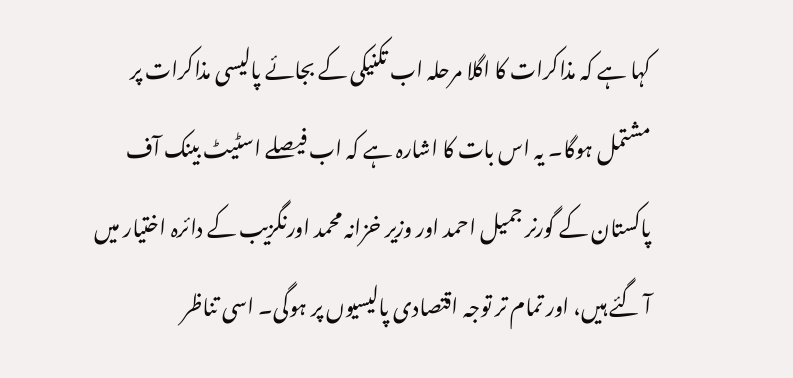کہا ہے کہ مذاکرات کا اگلا مرحلہ اب تکنیکی کے بجائے پالیسی مذاکرات پر مشتمل ہوگا۔ یہ اس بات کا اشارہ ہے کہ اب فیصلے اسٹیٹ بینک آف پاکستان کے گورنر جمیل احمد اور وزیر خزانہ محمد اورنگزیب کے دائرہ اختیار میں آ گئے ہیں، اور تمام تر توجہ اقتصادی پالیسیوں پر ہوگی۔ اسی تناظر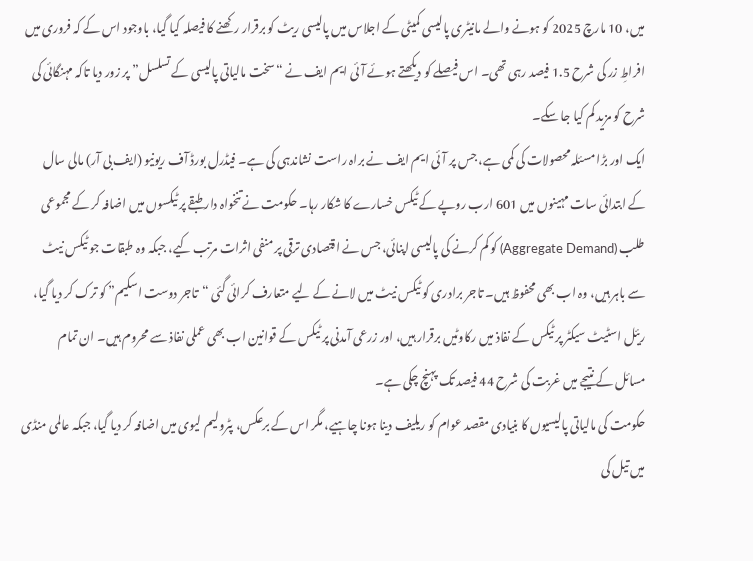میں، 10 مارچ 2025 کو ہونے والے مانیٹری پالیسی کمیٹی کے اجلاس میں پالیسی ریٹ کو برقرار رکھنے کا فیصلہ کیا گیا، باوجود اس کے کہ فروری میں افراطِ زر کی شرح 1.5 فیصد رہی تھی۔ اس فیصلے کو دیکھتے ہوئے آئی ایم ایف نے “سخت مالیاتی پالیسی کے تسلسل” پر زور دیا تاکہ مہنگائی کی شرح کو مزید کم کیا جا سکے۔
ایک اور بڑا مسئلہ محصولات کی کمی ہے، جس پر آئی ایم ایف نے براہ راست نشاندہی کی ہے۔ فیڈرل بورڈ آف ریونیو (ایف بی آر) مالی سال کے ابتدائی سات مہینوں میں 601 ارب روپے کے ٹیکس خسارے کا شکار رہا۔ حکومت نے تنخواہ دار طبقے پر ٹیکسوں میں اضافہ کر کے مجموعی طلب (Aggregate Demand) کو کم کرنے کی پالیسی اپنائی، جس نے اقتصادی ترقی پر منفی اثرات مرتب کیے، جبکہ وہ طبقات جو ٹیکس نیٹ سے باہر ہیں، وہ اب بھی محفوظ ہیں۔ تاجر برادری کو ٹیکس نیٹ میں لانے کے لیے متعارف کرائی گئی “تاجر دوست اسکیم” کو ترک کر دیا گیا، ریئل اسٹیٹ سیکٹر پر ٹیکس کے نفاذ میں رکاوٹیں برقرار ہیں، اور زرعی آمدنی پر ٹیکس کے قوانین اب بھی عملی نفاذ سے محروم ہیں۔ ان تمام مسائل کے نتیجے میں غربت کی شرح 44 فیصد تک پہنچ چکی ہے۔
حکومت کی مالیاتی پالیسیوں کا بنیادی مقصد عوام کو ریلیف دینا ہونا چاہیے، مگر اس کے برعکس، پٹرولیم لیوی میں اضافہ کر دیا گیا، جبکہ عالمی منڈی میں تیل کی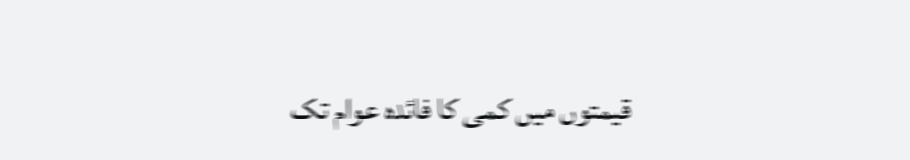قیمتوں میں کمی کا فائدہ عوام تک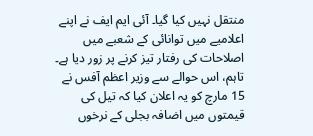منتقل نہیں کیا گیا۔ آئی ایم ایف نے اپنے اعلامیے میں توانائی کے شعبے میں اصلاحات کی رفتار تیز کرنے پر زور دیا ہے۔ تاہم، اس حوالے سے وزیر اعظم آفس نے 15 مارچ کو یہ اعلان کیا کہ تیل کی قیمتوں میں اضافہ بجلی کے نرخوں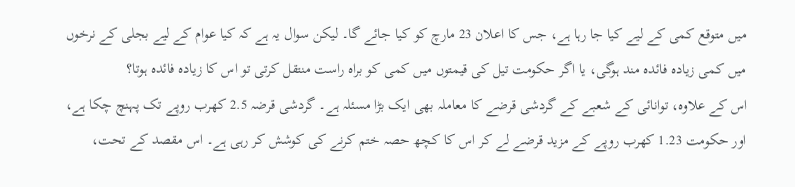میں متوقع کمی کے لیے کیا جا رہا ہے، جس کا اعلان 23 مارچ کو کیا جائے گا۔ لیکن سوال یہ ہے کہ کیا عوام کے لیے بجلی کے نرخوں میں کمی زیادہ فائدہ مند ہوگی، یا اگر حکومت تیل کی قیمتوں میں کمی کو براہ راست منتقل کرتی تو اس کا زیادہ فائدہ ہوتا؟
اس کے علاوہ، توانائی کے شعبے کے گردشی قرضے کا معاملہ بھی ایک بڑا مسئلہ ہے۔ گردشی قرضہ 2.5 کھرب روپے تک پہنچ چکا ہے، اور حکومت 1.23 کھرب روپے کے مزید قرضے لے کر اس کا کچھ حصہ ختم کرنے کی کوشش کر رہی ہے۔ اس مقصد کے تحت،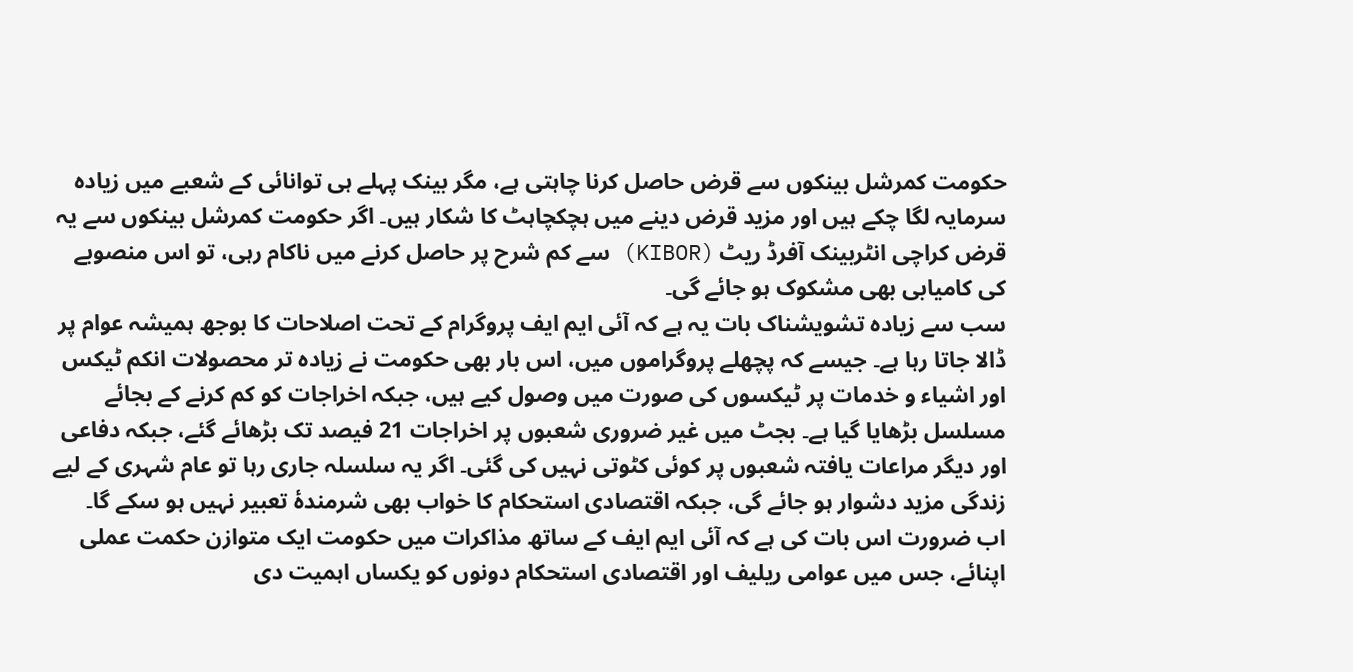حکومت کمرشل بینکوں سے قرض حاصل کرنا چاہتی ہے، مگر بینک پہلے ہی توانائی کے شعبے میں زیادہ سرمایہ لگا چکے ہیں اور مزید قرض دینے میں ہچکچاہٹ کا شکار ہیں۔ اگر حکومت کمرشل بینکوں سے یہ قرض کراچی انٹربینک آفرڈ ریٹ (KIBOR) سے کم شرح پر حاصل کرنے میں ناکام رہی، تو اس منصوبے کی کامیابی بھی مشکوک ہو جائے گی۔
سب سے زیادہ تشویشناک بات یہ ہے کہ آئی ایم ایف پروگرام کے تحت اصلاحات کا بوجھ ہمیشہ عوام پر ڈالا جاتا رہا ہے۔ جیسے کہ پچھلے پروگراموں میں، اس بار بھی حکومت نے زیادہ تر محصولات انکم ٹیکس اور اشیاء و خدمات پر ٹیکسوں کی صورت میں وصول کیے ہیں، جبکہ اخراجات کو کم کرنے کے بجائے مسلسل بڑھایا گیا ہے۔ بجٹ میں غیر ضروری شعبوں پر اخراجات 21 فیصد تک بڑھائے گئے، جبکہ دفاعی اور دیگر مراعات یافتہ شعبوں پر کوئی کٹوتی نہیں کی گئی۔ اگر یہ سلسلہ جاری رہا تو عام شہری کے لیے زندگی مزید دشوار ہو جائے گی، جبکہ اقتصادی استحکام کا خواب بھی شرمندۂ تعبیر نہیں ہو سکے گا۔
اب ضرورت اس بات کی ہے کہ آئی ایم ایف کے ساتھ مذاکرات میں حکومت ایک متوازن حکمت عملی اپنائے، جس میں عوامی ریلیف اور اقتصادی استحکام دونوں کو یکساں اہمیت دی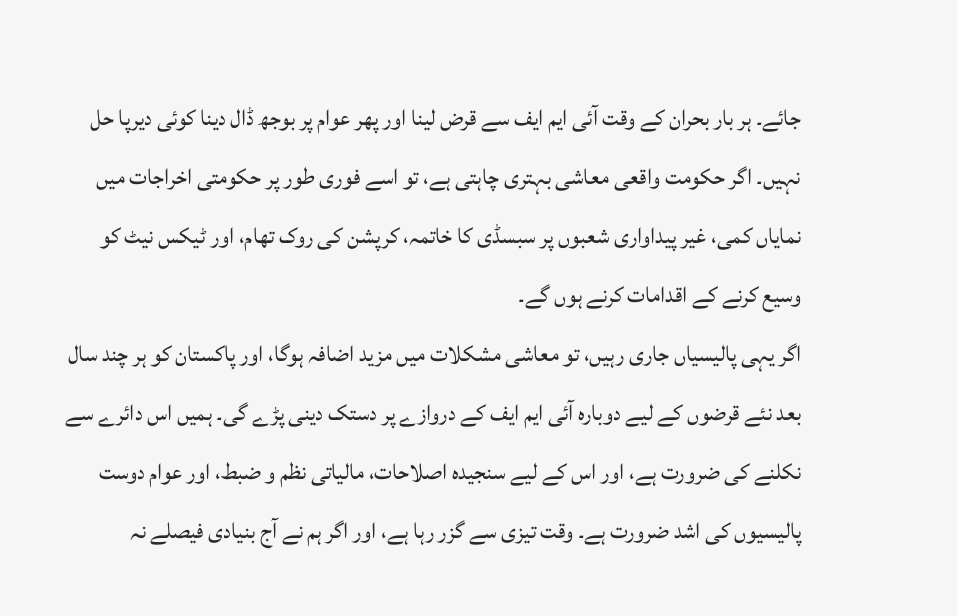جائے۔ ہر بار بحران کے وقت آئی ایم ایف سے قرض لینا اور پھر عوام پر بوجھ ڈال دینا کوئی دیرپا حل نہیں۔ اگر حکومت واقعی معاشی بہتری چاہتی ہے، تو اسے فوری طور پر حکومتی اخراجات میں نمایاں کمی، غیر پیداواری شعبوں پر سبسڈی کا خاتمہ، کرپشن کی روک تھام، اور ٹیکس نیٹ کو وسیع کرنے کے اقدامات کرنے ہوں گے۔
اگر یہی پالیسیاں جاری رہیں، تو معاشی مشکلات میں مزید اضافہ ہوگا، اور پاکستان کو ہر چند سال بعد نئے قرضوں کے لیے دوبارہ آئی ایم ایف کے دروازے پر دستک دینی پڑے گی۔ ہمیں اس دائرے سے نکلنے کی ضرورت ہے، اور اس کے لیے سنجیدہ اصلاحات، مالیاتی نظم و ضبط، اور عوام دوست پالیسیوں کی اشد ضرورت ہے۔ وقت تیزی سے گزر رہا ہے، اور اگر ہم نے آج بنیادی فیصلے نہ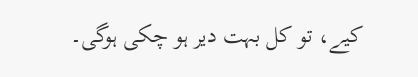کیے، تو کل بہت دیر ہو چکی ہوگی۔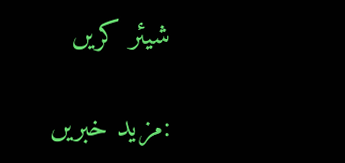شیئر کریں

:مزید خبریں